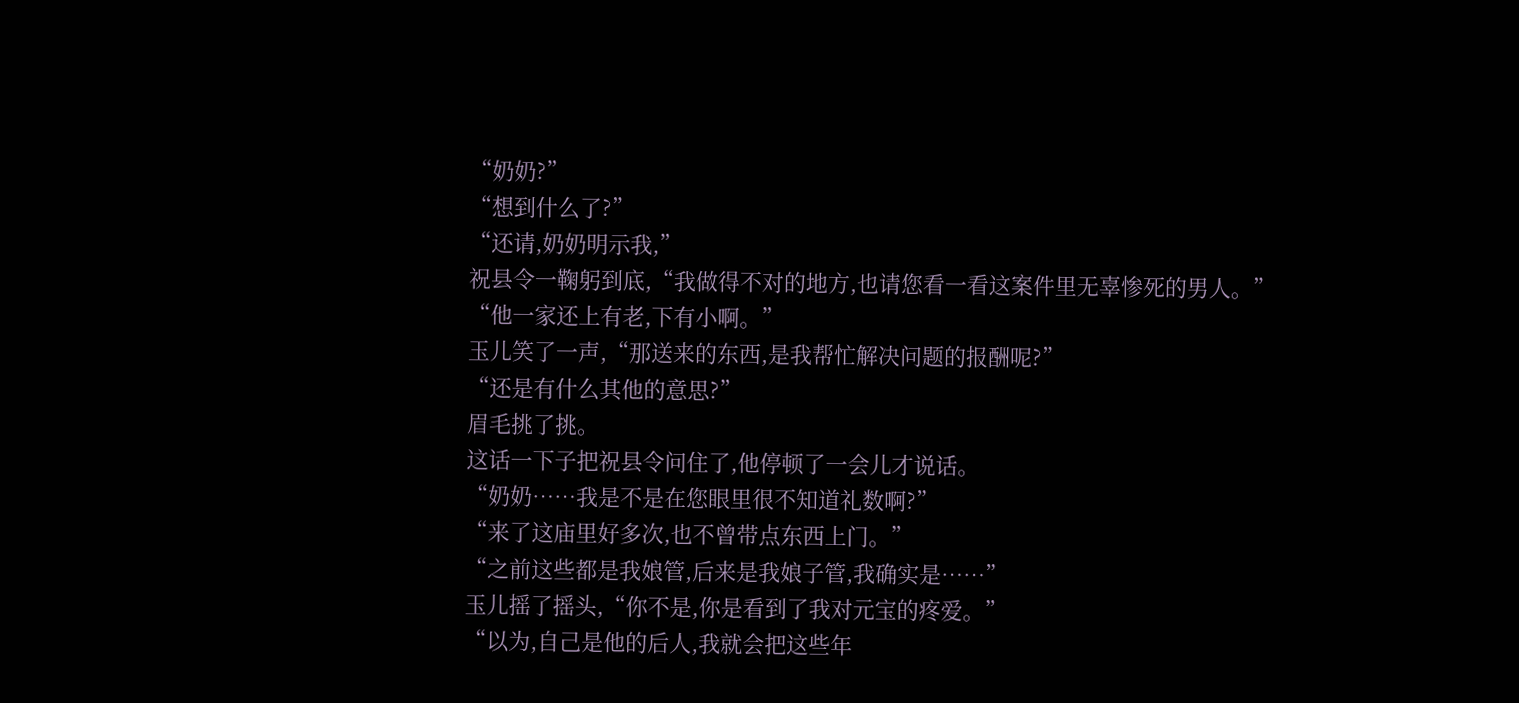“奶奶?”
“想到什么了?”
“还请,奶奶明示我,”
祝县令一鞠躬到底,“我做得不对的地方,也请您看一看这案件里无辜惨死的男人。”
“他一家还上有老,下有小啊。”
玉儿笑了一声,“那送来的东西,是我帮忙解决问题的报酬呢?”
“还是有什么其他的意思?”
眉毛挑了挑。
这话一下子把祝县令问住了,他停顿了一会儿才说话。
“奶奶……我是不是在您眼里很不知道礼数啊?”
“来了这庙里好多次,也不曾带点东西上门。”
“之前这些都是我娘管,后来是我娘子管,我确实是……”
玉儿摇了摇头,“你不是,你是看到了我对元宝的疼爱。”
“以为,自己是他的后人,我就会把这些年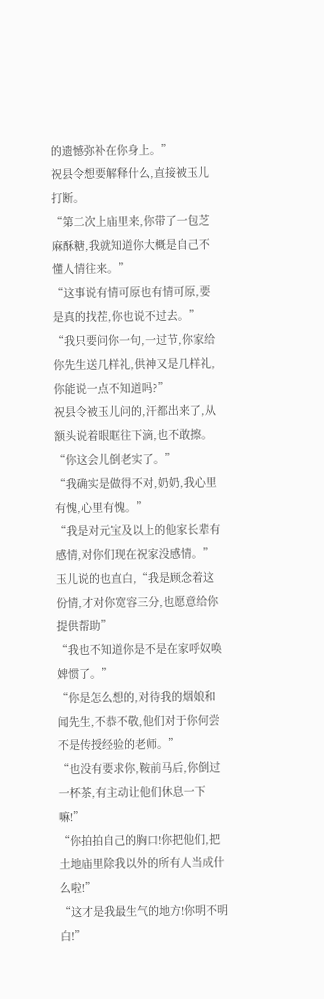的遗憾弥补在你身上。”
祝县令想要解释什么,直接被玉儿打断。
“第二次上庙里来,你带了一包芝麻酥糖,我就知道你大概是自己不懂人情往来。”
“这事说有情可原也有情可原,要是真的找茬,你也说不过去。”
“我只要问你一句,一过节,你家给你先生送几样礼,供神又是几样礼,你能说一点不知道吗?”
祝县令被玉儿问的,汗都出来了,从额头说着眼眶往下滴,也不敢擦。
“你这会儿倒老实了。”
“我确实是做得不对,奶奶,我心里有愧,心里有愧。”
“我是对元宝及以上的他家长辈有感情,对你们现在祝家没感情。”
玉儿说的也直白,“我是顾念着这份情,才对你宽容三分,也愿意给你提供帮助”
“我也不知道你是不是在家呼奴唤婢惯了。”
“你是怎么想的,对待我的烟娘和闻先生,不恭不敬,他们对于你何尝不是传授经验的老师。”
“也没有要求你,鞍前马后,你倒过一杯茶,有主动让他们休息一下嘛!”
“你拍拍自己的胸口!你把他们,把土地庙里除我以外的所有人当成什么啦!”
“这才是我最生气的地方!你明不明白!”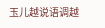玉儿越说语调越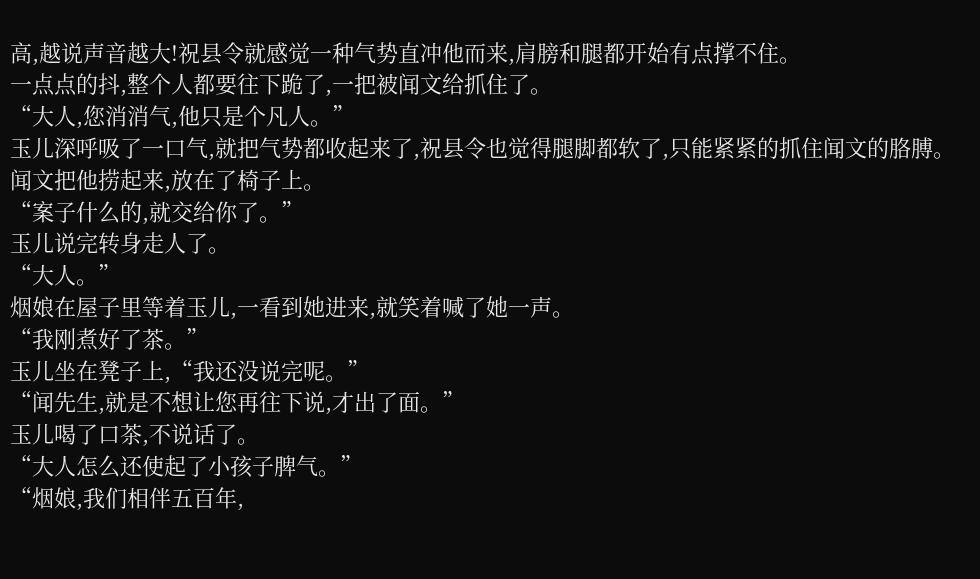高,越说声音越大!祝县令就感觉一种气势直冲他而来,肩膀和腿都开始有点撑不住。
一点点的抖,整个人都要往下跪了,一把被闻文给抓住了。
“大人,您消消气,他只是个凡人。”
玉儿深呼吸了一口气,就把气势都收起来了,祝县令也觉得腿脚都软了,只能紧紧的抓住闻文的胳膊。
闻文把他捞起来,放在了椅子上。
“案子什么的,就交给你了。”
玉儿说完转身走人了。
“大人。”
烟娘在屋子里等着玉儿,一看到她进来,就笑着喊了她一声。
“我刚煮好了茶。”
玉儿坐在凳子上,“我还没说完呢。”
“闻先生,就是不想让您再往下说,才出了面。”
玉儿喝了口茶,不说话了。
“大人怎么还使起了小孩子脾气。”
“烟娘,我们相伴五百年,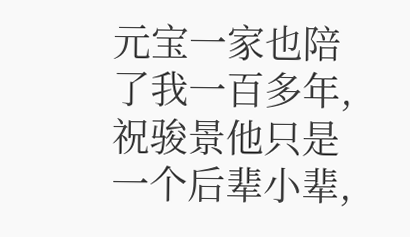元宝一家也陪了我一百多年,祝骏景他只是一个后辈小辈,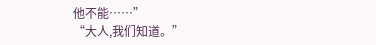他不能……”
“大人,我们知道。”